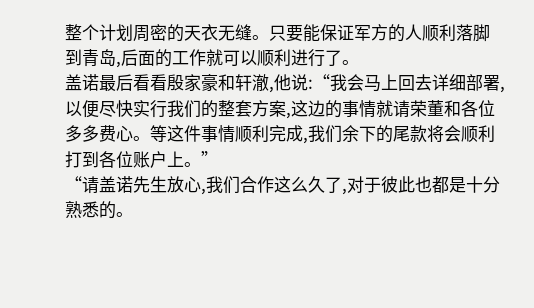整个计划周密的天衣无缝。只要能保证军方的人顺利落脚到青岛,后面的工作就可以顺利进行了。
盖诺最后看看殷家豪和轩澈,他说:“我会马上回去详细部署,以便尽快实行我们的整套方案,这边的事情就请荣董和各位多多费心。等这件事情顺利完成,我们余下的尾款将会顺利打到各位账户上。”
“请盖诺先生放心,我们合作这么久了,对于彼此也都是十分熟悉的。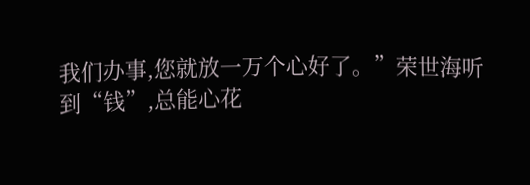我们办事,您就放一万个心好了。”荣世海听到“钱”,总能心花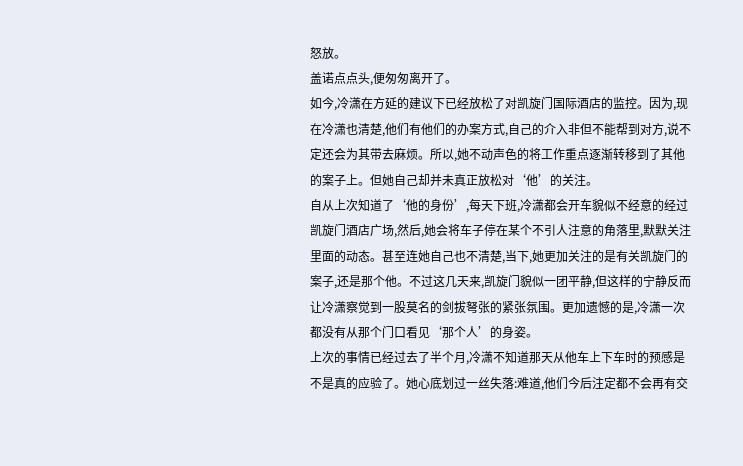怒放。
盖诺点点头,便匆匆离开了。
如今,冷潇在方延的建议下已经放松了对凯旋门国际酒店的监控。因为,现在冷潇也清楚,他们有他们的办案方式,自己的介入非但不能帮到对方,说不定还会为其带去麻烦。所以,她不动声色的将工作重点逐渐转移到了其他的案子上。但她自己却并未真正放松对‘他’的关注。
自从上次知道了‘他的身份’,每天下班,冷潇都会开车貌似不经意的经过凯旋门酒店广场,然后,她会将车子停在某个不引人注意的角落里,默默关注里面的动态。甚至连她自己也不清楚,当下,她更加关注的是有关凯旋门的案子,还是那个他。不过这几天来,凯旋门貌似一团平静,但这样的宁静反而让冷潇察觉到一股莫名的剑拔弩张的紧张氛围。更加遗憾的是,冷潇一次都没有从那个门口看见‘那个人’的身姿。
上次的事情已经过去了半个月,冷潇不知道那天从他车上下车时的预感是不是真的应验了。她心底划过一丝失落:难道,他们今后注定都不会再有交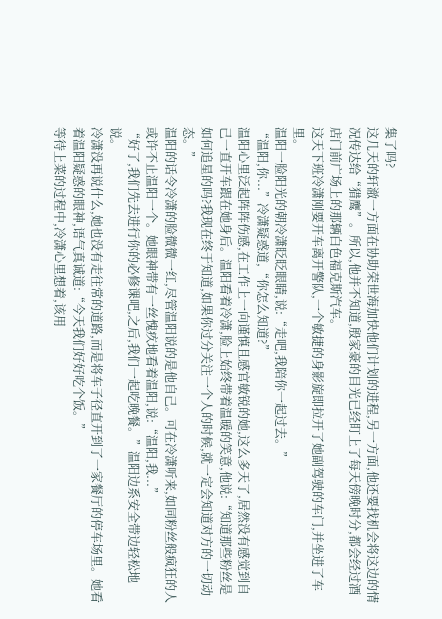集了吗?
这几天的轩澈一方面在协助荣世海加快他们计划的进程,另一方面,他还要找机会将这边的情况传达给“猎鹰”。所以,他并不知道,殷家豪的目光已经盯上了每天傍晚时分,都会经过酒店门前广场上的那辆白色福克斯汽车。
这天下班冷潇刚要开车离开警队,一个敏捷的身影旋即拉开了她副驾驶的车门,并坐进了车里。
温阳一脸阳光的朝冷潇眨眨眼睛,说:“走吧,我陪你一起过去。”
“温阳,你...”冷潇疑惑道,“你怎么知道?”
温阳心里泛起阵阵伤感,在工作上一向谨慎且感官敏锐的她,这么多天了,居然没有感觉到自己一直开车跟在她身后。温阳看着冷潇,脸上始终带着温暖的笑意,他说:“知道那些粉丝是如何追星的吗?我现在终于知道,如果你过分关注一个人的时候,就一定会知道对方的一切动态。”
温阳的话令冷潇的脸微微一红,尽管温阳说的是他自己。可在冷潇听来,如同粉丝般疯狂的人或许不止温阳一个。她眼神带有一丝愧疚地看着温阳,说:“温阳,我...”
“好了,我们先去进行你的必修课吧,之后,我们一起吃晚餐。”温阳边系安全带边轻松地说。
冷潇没再说什么,她也没有走往常的道路,而是将车子径直开到了一家餐厅的停车场里。她看着温阳疑惑的眼神,语气真诚道:“今天我们好好吃个饭。”
等待上菜的过程中,冷潇心里想着,该用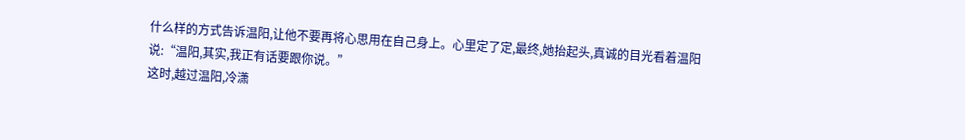什么样的方式告诉温阳,让他不要再将心思用在自己身上。心里定了定,最终,她抬起头,真诚的目光看着温阳说:“温阳,其实,我正有话要跟你说。”
这时,越过温阳,冷潇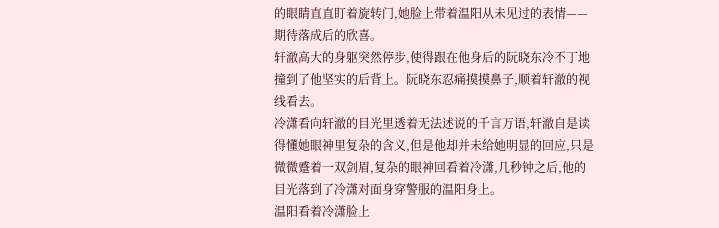的眼睛直直盯着旋转门,她脸上带着温阳从未见过的表情——期待落成后的欣喜。
轩澈高大的身躯突然停步,使得跟在他身后的阮晓东冷不丁地撞到了他坚实的后背上。阮晓东忍痛摸摸鼻子,顺着轩澈的视线看去。
冷潇看向轩澈的目光里透着无法述说的千言万语,轩澈自是读得懂她眼神里复杂的含义,但是他却并未给她明显的回应,只是微微蹙着一双剑眉,复杂的眼神回看着冷潇,几秒钟之后,他的目光落到了冷潇对面身穿警服的温阳身上。
温阳看着冷潇脸上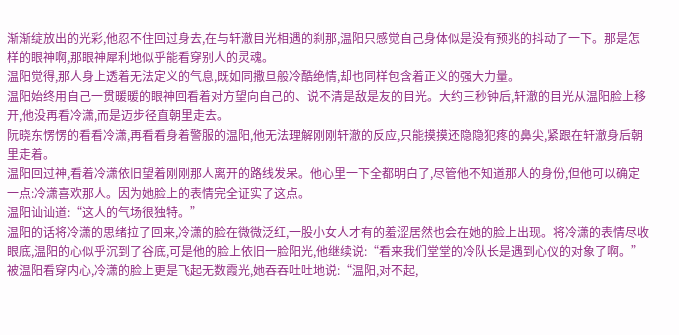渐渐绽放出的光彩,他忍不住回过身去,在与轩澈目光相遇的刹那,温阳只感觉自己身体似是没有预兆的抖动了一下。那是怎样的眼神啊,那眼神犀利地似乎能看穿别人的灵魂。
温阳觉得,那人身上透着无法定义的气息,既如同撒旦般冷酷绝情,却也同样包含着正义的强大力量。
温阳始终用自己一贯暖暖的眼神回看着对方望向自己的、说不清是敌是友的目光。大约三秒钟后,轩澈的目光从温阳脸上移开,他没再看冷潇,而是迈步径直朝里走去。
阮晓东愣愣的看看冷潇,再看看身着警服的温阳,他无法理解刚刚轩澈的反应,只能摸摸还隐隐犯疼的鼻尖,紧跟在轩澈身后朝里走着。
温阳回过神,看着冷潇依旧望着刚刚那人离开的路线发呆。他心里一下全都明白了,尽管他不知道那人的身份,但他可以确定一点:冷潇喜欢那人。因为她脸上的表情完全证实了这点。
温阳讪讪道:“这人的气场很独特。”
温阳的话将冷潇的思绪拉了回来,冷潇的脸在微微泛红,一股小女人才有的羞涩居然也会在她的脸上出现。将冷潇的表情尽收眼底,温阳的心似乎沉到了谷底,可是他的脸上依旧一脸阳光,他继续说:“看来我们堂堂的冷队长是遇到心仪的对象了啊。”
被温阳看穿内心,冷潇的脸上更是飞起无数霞光,她吞吞吐吐地说:“温阳,对不起,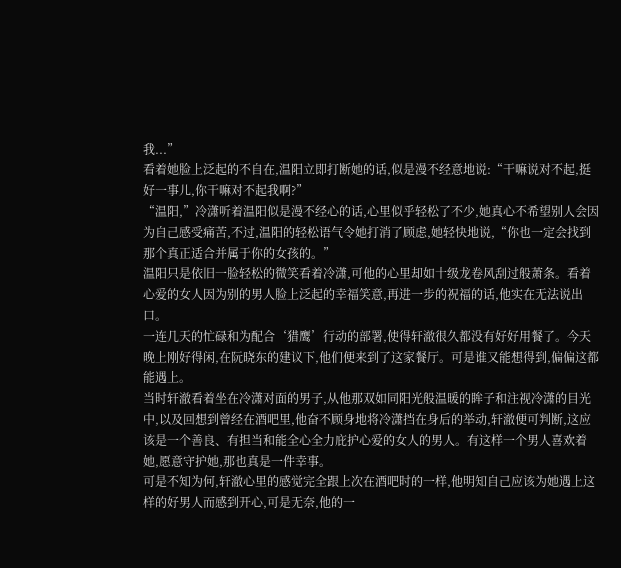我...”
看着她脸上泛起的不自在,温阳立即打断她的话,似是漫不经意地说:“干嘛说对不起,挺好一事儿,你干嘛对不起我啊?”
“温阳,”冷潇听着温阳似是漫不经心的话,心里似乎轻松了不少,她真心不希望别人会因为自己感受痛苦,不过,温阳的轻松语气令她打消了顾虑,她轻快地说,“你也一定会找到那个真正适合并属于你的女孩的。”
温阳只是依旧一脸轻松的微笑看着冷潇,可他的心里却如十级龙卷风刮过般萧条。看着心爱的女人因为别的男人脸上泛起的幸福笑意,再进一步的祝福的话,他实在无法说出口。
一连几天的忙碌和为配合‘猎鹰’行动的部署,使得轩澈很久都没有好好用餐了。今天晚上刚好得闲,在阮晓东的建议下,他们便来到了这家餐厅。可是谁又能想得到,偏偏这都能遇上。
当时轩澈看着坐在冷潇对面的男子,从他那双如同阳光般温暖的眸子和注视冷潇的目光中,以及回想到曾经在酒吧里,他奋不顾身地将冷潇挡在身后的举动,轩澈便可判断,这应该是一个善良、有担当和能全心全力庇护心爱的女人的男人。有这样一个男人喜欢着她,愿意守护她,那也真是一件幸事。
可是不知为何,轩澈心里的感觉完全跟上次在酒吧时的一样,他明知自己应该为她遇上这样的好男人而感到开心,可是无奈,他的一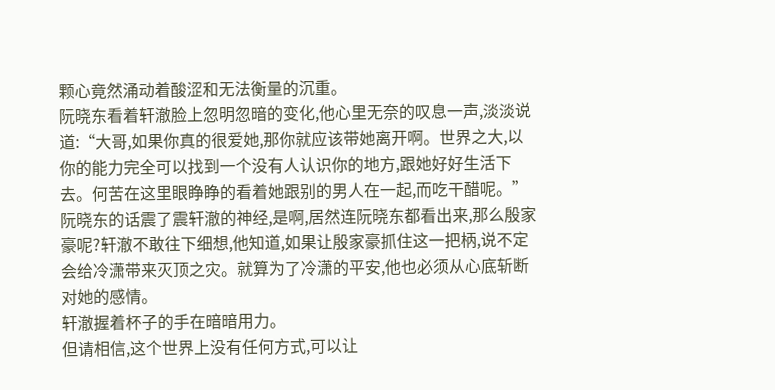颗心竟然涌动着酸涩和无法衡量的沉重。
阮晓东看着轩澈脸上忽明忽暗的变化,他心里无奈的叹息一声,淡淡说道:“大哥,如果你真的很爱她,那你就应该带她离开啊。世界之大,以你的能力完全可以找到一个没有人认识你的地方,跟她好好生活下去。何苦在这里眼睁睁的看着她跟别的男人在一起,而吃干醋呢。”
阮晓东的话震了震轩澈的神经,是啊,居然连阮晓东都看出来,那么殷家豪呢?轩澈不敢往下细想,他知道,如果让殷家豪抓住这一把柄,说不定会给冷潇带来灭顶之灾。就算为了冷潇的平安,他也必须从心底斩断对她的感情。
轩澈握着杯子的手在暗暗用力。
但请相信,这个世界上没有任何方式,可以让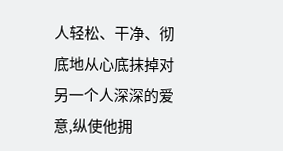人轻松、干净、彻底地从心底抹掉对另一个人深深的爱意,纵使他拥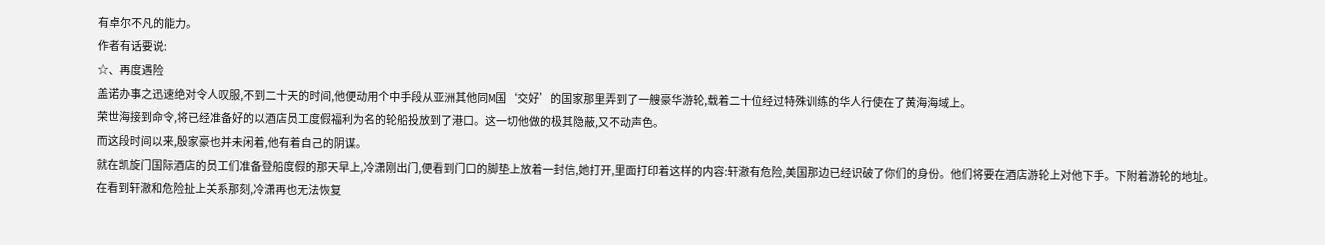有卓尔不凡的能力。
作者有话要说:
☆、再度遇险
盖诺办事之迅速绝对令人叹服,不到二十天的时间,他便动用个中手段从亚洲其他同M国‘交好’的国家那里弄到了一艘豪华游轮,载着二十位经过特殊训练的华人行使在了黄海海域上。
荣世海接到命令,将已经准备好的以酒店员工度假福利为名的轮船投放到了港口。这一切他做的极其隐蔽,又不动声色。
而这段时间以来,殷家豪也并未闲着,他有着自己的阴谋。
就在凯旋门国际酒店的员工们准备登船度假的那天早上,冷潇刚出门,便看到门口的脚垫上放着一封信,她打开,里面打印着这样的内容:轩澈有危险,美国那边已经识破了你们的身份。他们将要在酒店游轮上对他下手。下附着游轮的地址。
在看到轩澈和危险扯上关系那刻,冷潇再也无法恢复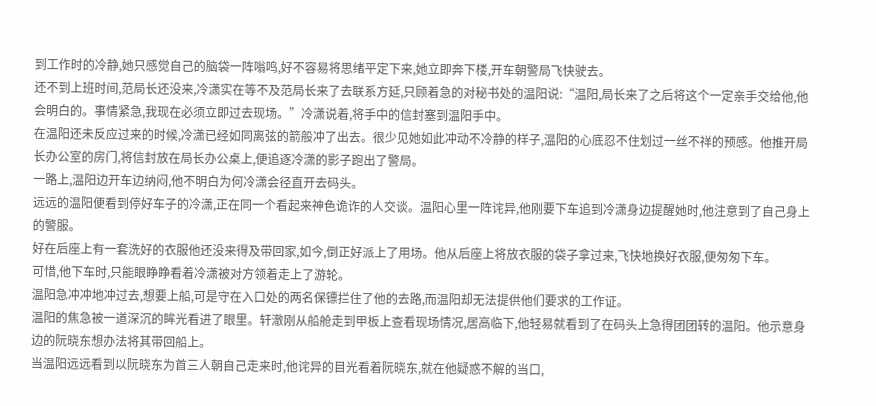到工作时的冷静,她只感觉自己的脑袋一阵嗡鸣,好不容易将思绪平定下来,她立即奔下楼,开车朝警局飞快驶去。
还不到上班时间,范局长还没来,冷潇实在等不及范局长来了去联系方延,只顾着急的对秘书处的温阳说:“温阳,局长来了之后将这个一定亲手交给他,他会明白的。事情紧急,我现在必须立即过去现场。”冷潇说着,将手中的信封塞到温阳手中。
在温阳还未反应过来的时候,冷潇已经如同离弦的箭般冲了出去。很少见她如此冲动不冷静的样子,温阳的心底忍不住划过一丝不祥的预感。他推开局长办公室的房门,将信封放在局长办公桌上,便追逐冷潇的影子跑出了警局。
一路上,温阳边开车边纳闷,他不明白为何冷潇会径直开去码头。
远远的温阳便看到停好车子的冷潇,正在同一个看起来神色诡诈的人交谈。温阳心里一阵诧异,他刚要下车追到冷潇身边提醒她时,他注意到了自己身上的警服。
好在后座上有一套洗好的衣服他还没来得及带回家,如今,倒正好派上了用场。他从后座上将放衣服的袋子拿过来,飞快地换好衣服,便匆匆下车。
可惜,他下车时,只能眼睁睁看着冷潇被对方领着走上了游轮。
温阳急冲冲地冲过去,想要上船,可是守在入口处的两名保镖拦住了他的去路,而温阳却无法提供他们要求的工作证。
温阳的焦急被一道深沉的眸光看进了眼里。轩澈刚从船舱走到甲板上查看现场情况,居高临下,他轻易就看到了在码头上急得团团转的温阳。他示意身边的阮晓东想办法将其带回船上。
当温阳远远看到以阮晓东为首三人朝自己走来时,他诧异的目光看着阮晓东,就在他疑惑不解的当口,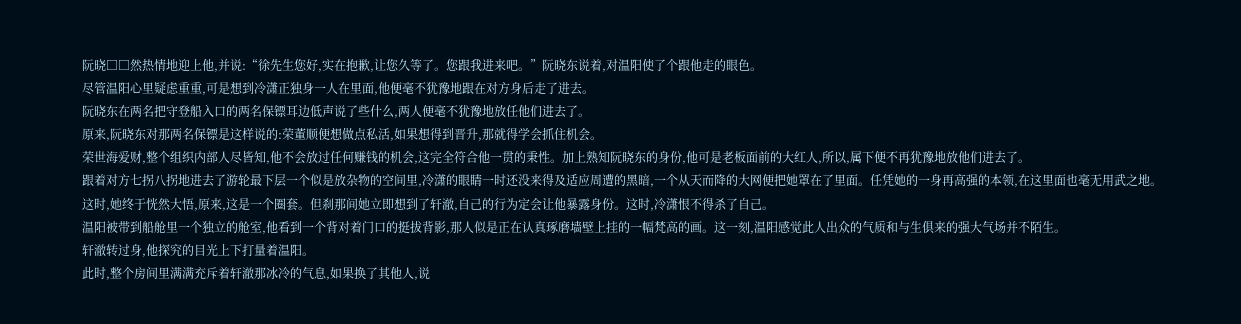阮晓□□然热情地迎上他,并说:“徐先生您好,实在抱歉,让您久等了。您跟我进来吧。”阮晓东说着,对温阳使了个跟他走的眼色。
尽管温阳心里疑虑重重,可是想到冷潇正独身一人在里面,他便毫不犹豫地跟在对方身后走了进去。
阮晓东在两名把守登船入口的两名保镖耳边低声说了些什么,两人便毫不犹豫地放任他们进去了。
原来,阮晓东对那两名保镖是这样说的:荣董顺便想做点私活,如果想得到晋升,那就得学会抓住机会。
荣世海爱财,整个组织内部人尽皆知,他不会放过任何赚钱的机会,这完全符合他一贯的秉性。加上熟知阮晓东的身份,他可是老板面前的大红人,所以,属下便不再犹豫地放他们进去了。
跟着对方七拐八拐地进去了游轮最下层一个似是放杂物的空间里,冷潇的眼睛一时还没来得及适应周遭的黑暗,一个从天而降的大网便把她罩在了里面。任凭她的一身再高强的本领,在这里面也毫无用武之地。
这时,她终于恍然大悟,原来,这是一个圈套。但刹那间她立即想到了轩澈,自己的行为定会让他暴露身份。这时,冷潇恨不得杀了自己。
温阳被带到船舱里一个独立的舱室,他看到一个背对着门口的挺拔背影,那人似是正在认真琢磨墙壁上挂的一幅梵高的画。这一刻,温阳感觉此人出众的气质和与生俱来的强大气场并不陌生。
轩澈转过身,他探究的目光上下打量着温阳。
此时,整个房间里满满充斥着轩澈那冰冷的气息,如果换了其他人,说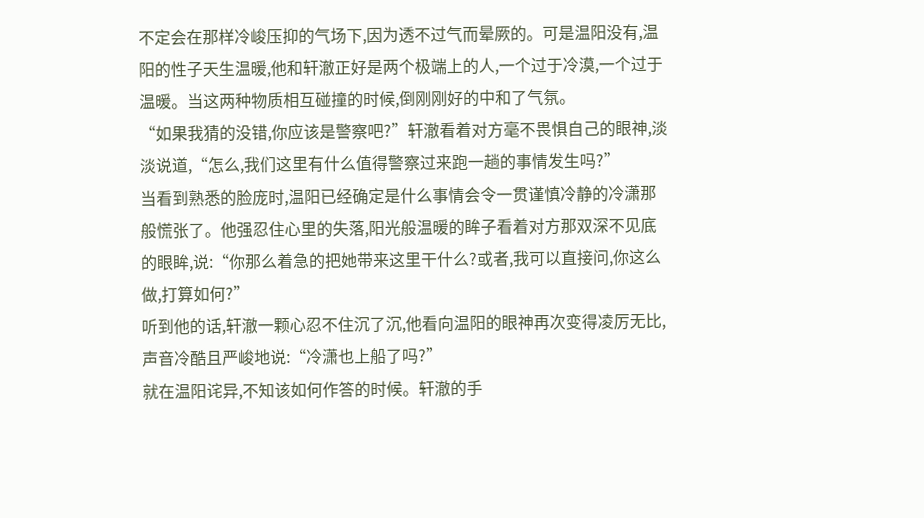不定会在那样冷峻压抑的气场下,因为透不过气而晕厥的。可是温阳没有,温阳的性子天生温暖,他和轩澈正好是两个极端上的人,一个过于冷漠,一个过于温暖。当这两种物质相互碰撞的时候,倒刚刚好的中和了气氛。
“如果我猜的没错,你应该是警察吧?”轩澈看着对方毫不畏惧自己的眼神,淡淡说道,“怎么,我们这里有什么值得警察过来跑一趟的事情发生吗?”
当看到熟悉的脸庞时,温阳已经确定是什么事情会令一贯谨慎冷静的冷潇那般慌张了。他强忍住心里的失落,阳光般温暖的眸子看着对方那双深不见底的眼眸,说:“你那么着急的把她带来这里干什么?或者,我可以直接问,你这么做,打算如何?”
听到他的话,轩澈一颗心忍不住沉了沉,他看向温阳的眼神再次变得凌厉无比,声音冷酷且严峻地说:“冷潇也上船了吗?”
就在温阳诧异,不知该如何作答的时候。轩澈的手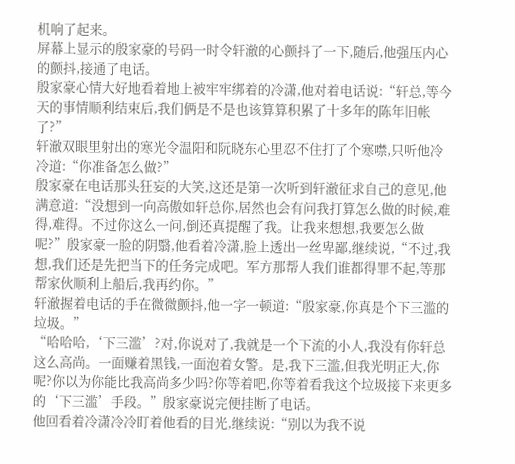机响了起来。
屏幕上显示的殷家豪的号码一时令轩澈的心颤抖了一下,随后,他强压内心的颤抖,接通了电话。
殷家豪心情大好地看着地上被牢牢绑着的冷潇,他对着电话说:“轩总,等今天的事情顺利结束后,我们俩是不是也该算算积累了十多年的陈年旧帐了?”
轩澈双眼里射出的寒光令温阳和阮晓东心里忍不住打了个寒噤,只听他冷冷道:“你准备怎么做?”
殷家豪在电话那头狂妄的大笑,这还是第一次听到轩澈征求自己的意见,他满意道:“没想到一向高傲如轩总你,居然也会有问我打算怎么做的时候,难得,难得。不过你这么一问,倒还真提醒了我。让我来想想,我要怎么做呢?”殷家豪一脸的阴翳,他看着冷潇,脸上透出一丝卑鄙,继续说,“不过,我想,我们还是先把当下的任务完成吧。军方那帮人我们谁都得罪不起,等那帮家伙顺利上船后,我再约你。”
轩澈握着电话的手在微微颤抖,他一字一顿道:“殷家豪,你真是个下三滥的垃圾。”
“哈哈哈,‘下三滥’?对,你说对了,我就是一个下流的小人,我没有你轩总这么高尚。一面赚着黑钱,一面泡着女警。是,我下三滥,但我光明正大,你呢?你以为你能比我高尚多少吗?你等着吧,你等着看我这个垃圾接下来更多的‘下三滥’手段。”殷家豪说完便挂断了电话。
他回看着冷潇冷冷盯着他看的目光,继续说:“别以为我不说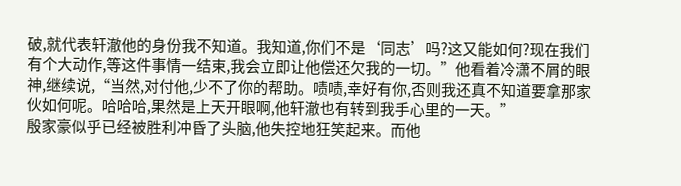破,就代表轩澈他的身份我不知道。我知道,你们不是‘同志’吗?这又能如何?现在我们有个大动作,等这件事情一结束,我会立即让他偿还欠我的一切。”他看着冷潇不屑的眼神,继续说,“当然,对付他,少不了你的帮助。啧啧,幸好有你,否则我还真不知道要拿那家伙如何呢。哈哈哈,果然是上天开眼啊,他轩澈也有转到我手心里的一天。”
殷家豪似乎已经被胜利冲昏了头脑,他失控地狂笑起来。而他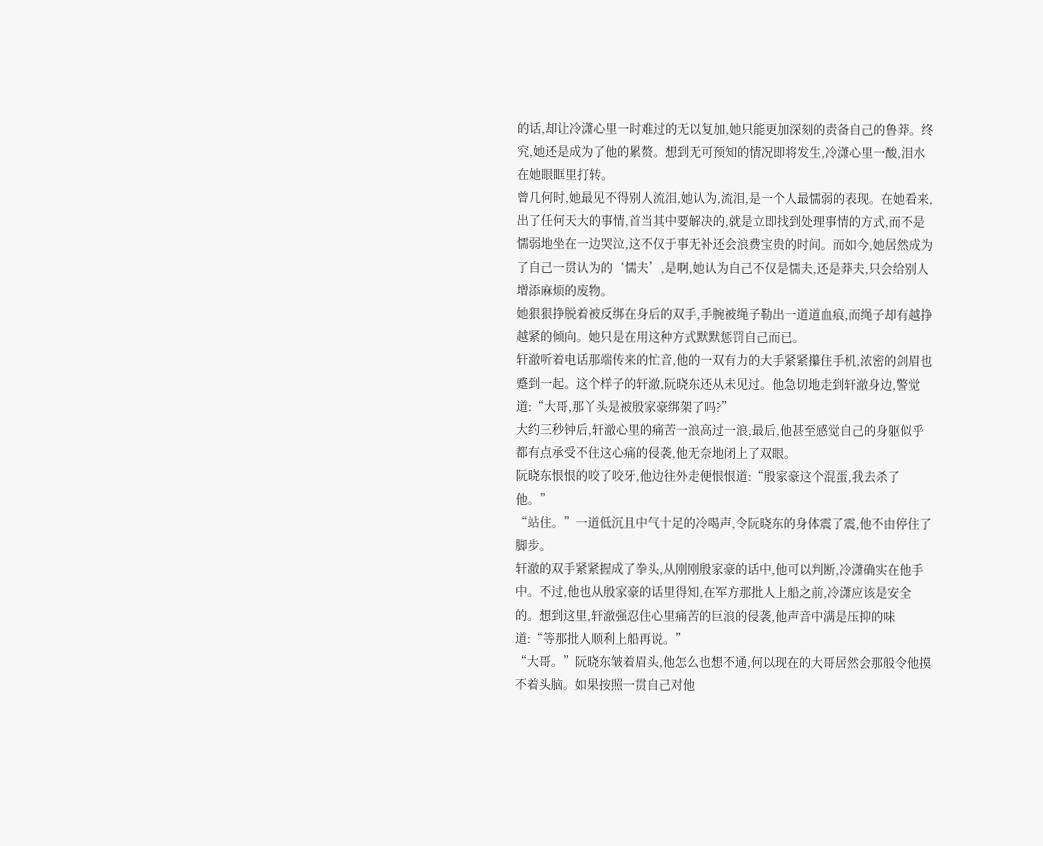的话,却让冷潇心里一时难过的无以复加,她只能更加深刻的责备自己的鲁莽。终究,她还是成为了他的累赘。想到无可预知的情况即将发生,冷潇心里一酸,泪水在她眼眶里打转。
曾几何时,她最见不得别人流泪,她认为,流泪,是一个人最懦弱的表现。在她看来,出了任何天大的事情,首当其中要解决的,就是立即找到处理事情的方式,而不是懦弱地坐在一边哭泣,这不仅于事无补还会浪费宝贵的时间。而如今,她居然成为了自己一贯认为的‘懦夫’,是啊,她认为自己不仅是懦夫,还是莽夫,只会给别人增添麻烦的废物。
她狠狠挣脱着被反绑在身后的双手,手腕被绳子勒出一道道血痕,而绳子却有越挣越紧的倾向。她只是在用这种方式默默惩罚自己而已。
轩澈听着电话那端传来的忙音,他的一双有力的大手紧紧攥住手机,浓密的剑眉也蹙到一起。这个样子的轩澈,阮晓东还从未见过。他急切地走到轩澈身边,警觉道:“大哥,那丫头是被殷家豪绑架了吗?”
大约三秒钟后,轩澈心里的痛苦一浪高过一浪,最后,他甚至感觉自己的身躯似乎都有点承受不住这心痛的侵袭,他无奈地闭上了双眼。
阮晓东恨恨的咬了咬牙,他边往外走便恨恨道:“殷家豪这个混蛋,我去杀了他。”
“站住。”一道低沉且中气十足的冷喝声,令阮晓东的身体震了震,他不由停住了脚步。
轩澈的双手紧紧握成了拳头,从刚刚殷家豪的话中,他可以判断,冷潇确实在他手中。不过,他也从殷家豪的话里得知,在军方那批人上船之前,冷潇应该是安全的。想到这里,轩澈强忍住心里痛苦的巨浪的侵袭,他声音中满是压抑的味道:“等那批人顺利上船再说。”
“大哥。”阮晓东皱着眉头,他怎么也想不通,何以现在的大哥居然会那般令他摸不着头脑。如果按照一贯自己对他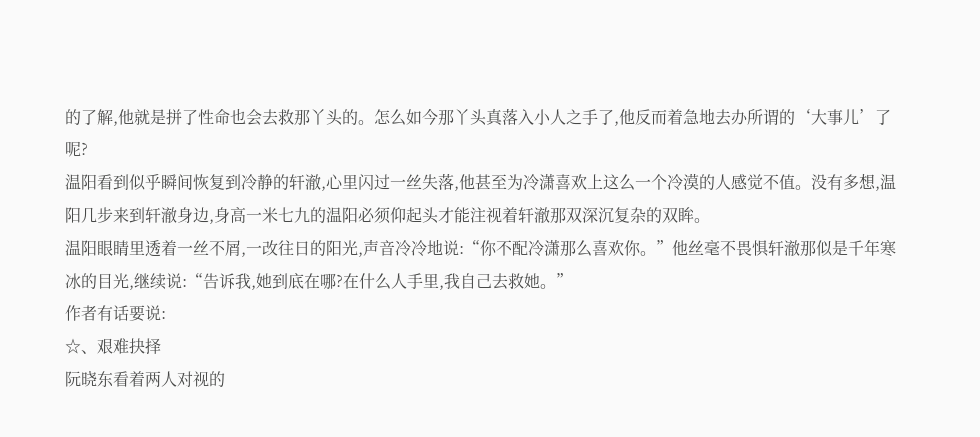的了解,他就是拼了性命也会去救那丫头的。怎么如今那丫头真落入小人之手了,他反而着急地去办所谓的‘大事儿’了呢?
温阳看到似乎瞬间恢复到冷静的轩澈,心里闪过一丝失落,他甚至为冷潇喜欢上这么一个冷漠的人感觉不值。没有多想,温阳几步来到轩澈身边,身高一米七九的温阳必须仰起头才能注视着轩澈那双深沉复杂的双眸。
温阳眼睛里透着一丝不屑,一改往日的阳光,声音冷冷地说:“你不配冷潇那么喜欢你。”他丝毫不畏惧轩澈那似是千年寒冰的目光,继续说:“告诉我,她到底在哪?在什么人手里,我自己去救她。”
作者有话要说:
☆、艰难抉择
阮晓东看着两人对视的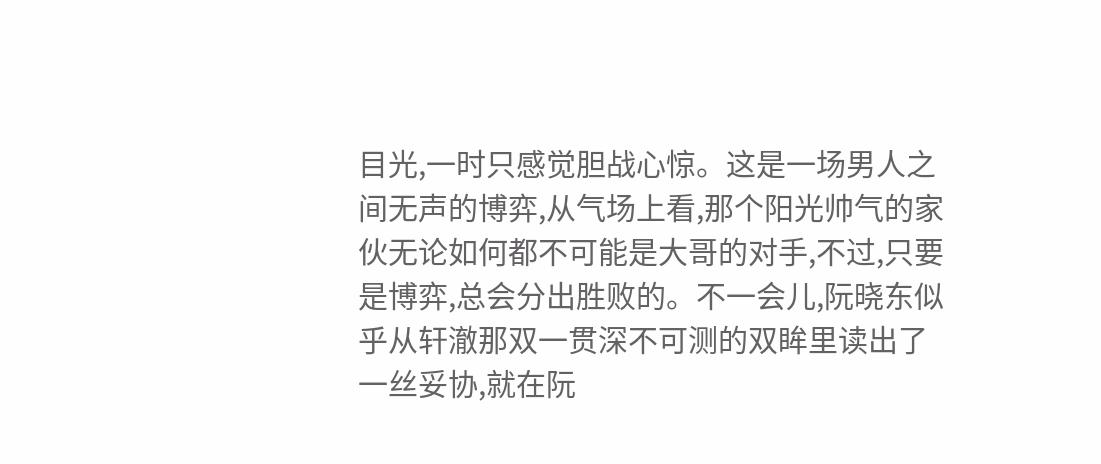目光,一时只感觉胆战心惊。这是一场男人之间无声的博弈,从气场上看,那个阳光帅气的家伙无论如何都不可能是大哥的对手,不过,只要是博弈,总会分出胜败的。不一会儿,阮晓东似乎从轩澈那双一贯深不可测的双眸里读出了一丝妥协,就在阮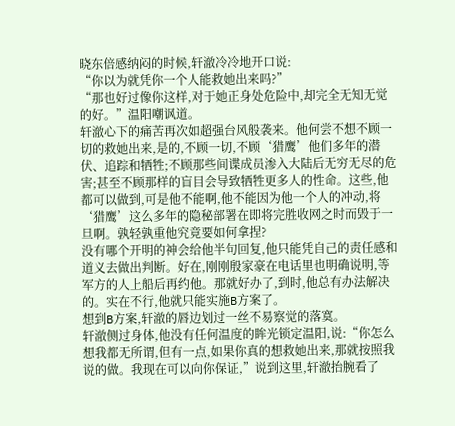晓东倍感纳闷的时候,轩澈冷冷地开口说:
“你以为就凭你一个人能救她出来吗?”
“那也好过像你这样,对于她正身处危险中,却完全无知无觉的好。”温阳嘲讽道。
轩澈心下的痛苦再次如超强台风般袭来。他何尝不想不顾一切的救她出来,是的,不顾一切,不顾‘猎鹰’他们多年的潜伏、追踪和牺牲;不顾那些间谍成员渗入大陆后无穷无尽的危害;甚至不顾那样的盲目会导致牺牲更多人的性命。这些,他都可以做到,可是他不能啊,他不能因为他一个人的冲动,将‘猎鹰’这么多年的隐秘部署在即将完胜收网之时而毁于一旦啊。孰轻孰重他究竟要如何拿捏?
没有哪个开明的神会给他半句回复,他只能凭自己的责任感和道义去做出判断。好在,刚刚殷家豪在电话里也明确说明,等军方的人上船后再约他。那就好办了,到时,他总有办法解决的。实在不行,他就只能实施B方案了。
想到B方案,轩澈的唇边划过一丝不易察觉的落寞。
轩澈侧过身体,他没有任何温度的眸光锁定温阳,说:“你怎么想我都无所谓,但有一点,如果你真的想救她出来,那就按照我说的做。我现在可以向你保证,”说到这里,轩澈抬腕看了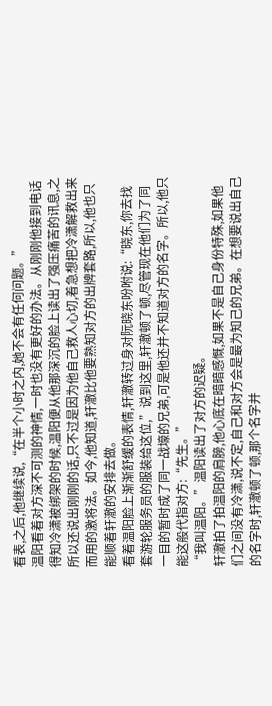看表,之后,他继续说,“在半个小时之内,她不会有任何问题。”
温阳看着对方深不可测的神情,一时也没有更好的办法。从刚刚他接到电话得知冷潇被绑架的时候,温阳便从他那深沉的脸上读出了强压痛苦的讯息,之所以还说出刚刚的话,只不过是因为他自己救人心切,着急想把冷潇解救出来而用的激将法。如今,他知道,轩澈比他要熟知对方的出牌套路,所以,他也只能顺着轩澈的安排去做。
看着温阳脸上渐渐舒缓的表情,轩澈转过身对阮晓东吩咐说:“晓东,你去找套游轮服务员的服装给这位,”说到这里,轩澈顿了顿,尽管现在他们为了同一目的暂时成了同一战壕的兄弟,可是他还并不知道对方的名字。所以,他只能这般代指对方:“先生。”
“我叫温阳。”温阳读出了对方的迟疑。
轩澈拍了拍温阳的肩膀,他心底在暗暗感慨,如果不是自己身份特殊,如果他们之间没有冷潇,说不定,自己和对方会是最为知己的兄弟。在想要说出自己的名字时,轩澈顿了顿,那个名字并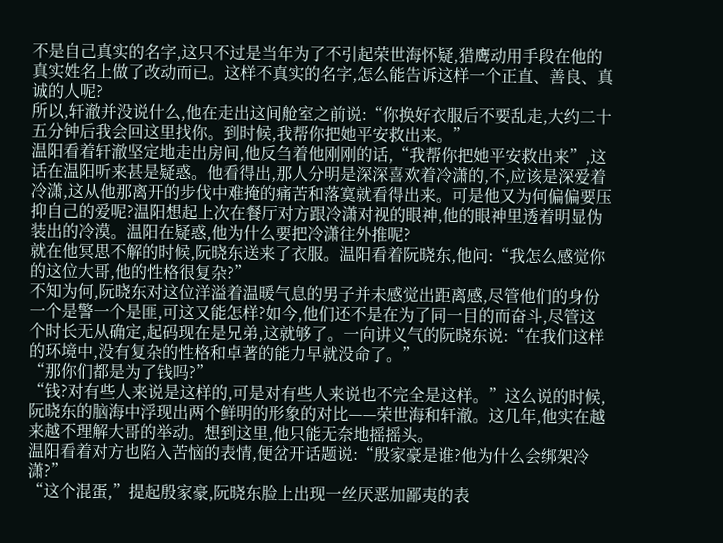不是自己真实的名字,这只不过是当年为了不引起荣世海怀疑,猎鹰动用手段在他的真实姓名上做了改动而已。这样不真实的名字,怎么能告诉这样一个正直、善良、真诚的人呢?
所以,轩澈并没说什么,他在走出这间舱室之前说:“你换好衣服后不要乱走,大约二十五分钟后我会回这里找你。到时候,我帮你把她平安救出来。”
温阳看着轩澈坚定地走出房间,他反刍着他刚刚的话,“我帮你把她平安救出来”,这话在温阳听来甚是疑惑。他看得出,那人分明是深深喜欢着冷潇的,不,应该是深爱着冷潇,这从他那离开的步伐中难掩的痛苦和落寞就看得出来。可是他又为何偏偏要压抑自己的爱呢?温阳想起上次在餐厅对方跟冷潇对视的眼神,他的眼神里透着明显伪装出的冷漠。温阳在疑惑,他为什么要把冷潇往外推呢?
就在他冥思不解的时候,阮晓东送来了衣服。温阳看着阮晓东,他问:“我怎么感觉你的这位大哥,他的性格很复杂?”
不知为何,阮晓东对这位洋溢着温暖气息的男子并未感觉出距离感,尽管他们的身份一个是警一个是匪,可这又能怎样?如今,他们还不是在为了同一目的而奋斗,尽管这个时长无从确定,起码现在是兄弟,这就够了。一向讲义气的阮晓东说:“在我们这样的环境中,没有复杂的性格和卓著的能力早就没命了。”
“那你们都是为了钱吗?”
“钱?对有些人来说是这样的,可是对有些人来说也不完全是这样。”这么说的时候,阮晓东的脑海中浮现出两个鲜明的形象的对比——荣世海和轩澈。这几年,他实在越来越不理解大哥的举动。想到这里,他只能无奈地摇摇头。
温阳看着对方也陷入苦恼的表情,便岔开话题说:“殷家豪是谁?他为什么会绑架冷潇?”
“这个混蛋,”提起殷家豪,阮晓东脸上出现一丝厌恶加鄙夷的表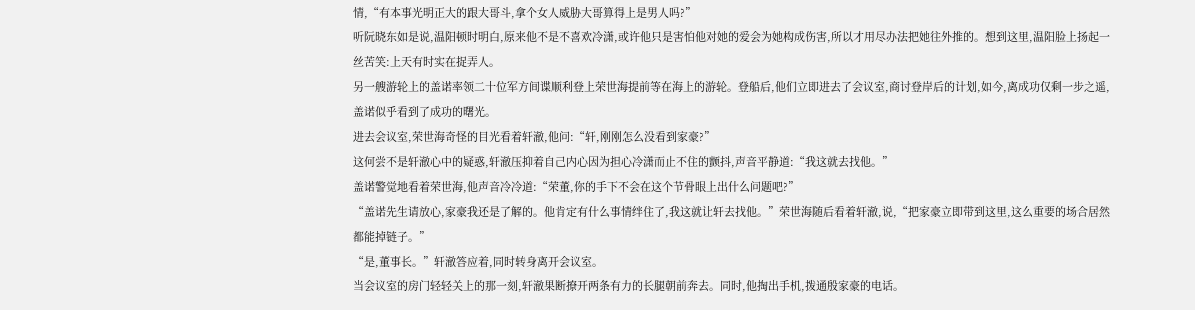情,“有本事光明正大的跟大哥斗,拿个女人威胁大哥算得上是男人吗?”
听阮晓东如是说,温阳顿时明白,原来他不是不喜欢冷潇,或许他只是害怕他对她的爱会为她构成伤害,所以才用尽办法把她往外推的。想到这里,温阳脸上扬起一丝苦笑:上天有时实在捉弄人。
另一艘游轮上的盖诺率领二十位军方间谍顺利登上荣世海提前等在海上的游轮。登船后,他们立即进去了会议室,商讨登岸后的计划,如今,离成功仅剩一步之遥,盖诺似乎看到了成功的曙光。
进去会议室,荣世海奇怪的目光看着轩澈,他问:“轩,刚刚怎么没看到家豪?”
这何尝不是轩澈心中的疑惑,轩澈压抑着自己内心因为担心冷潇而止不住的颤抖,声音平静道:“我这就去找他。”
盖诺警觉地看着荣世海,他声音冷冷道:“荣董,你的手下不会在这个节骨眼上出什么问题吧?”
“盖诺先生请放心,家豪我还是了解的。他肯定有什么事情绊住了,我这就让轩去找他。”荣世海随后看着轩澈,说,“把家豪立即带到这里,这么重要的场合居然都能掉链子。”
“是,董事长。”轩澈答应着,同时转身离开会议室。
当会议室的房门轻轻关上的那一刻,轩澈果断撩开两条有力的长腿朝前奔去。同时,他掏出手机,拨通殷家豪的电话。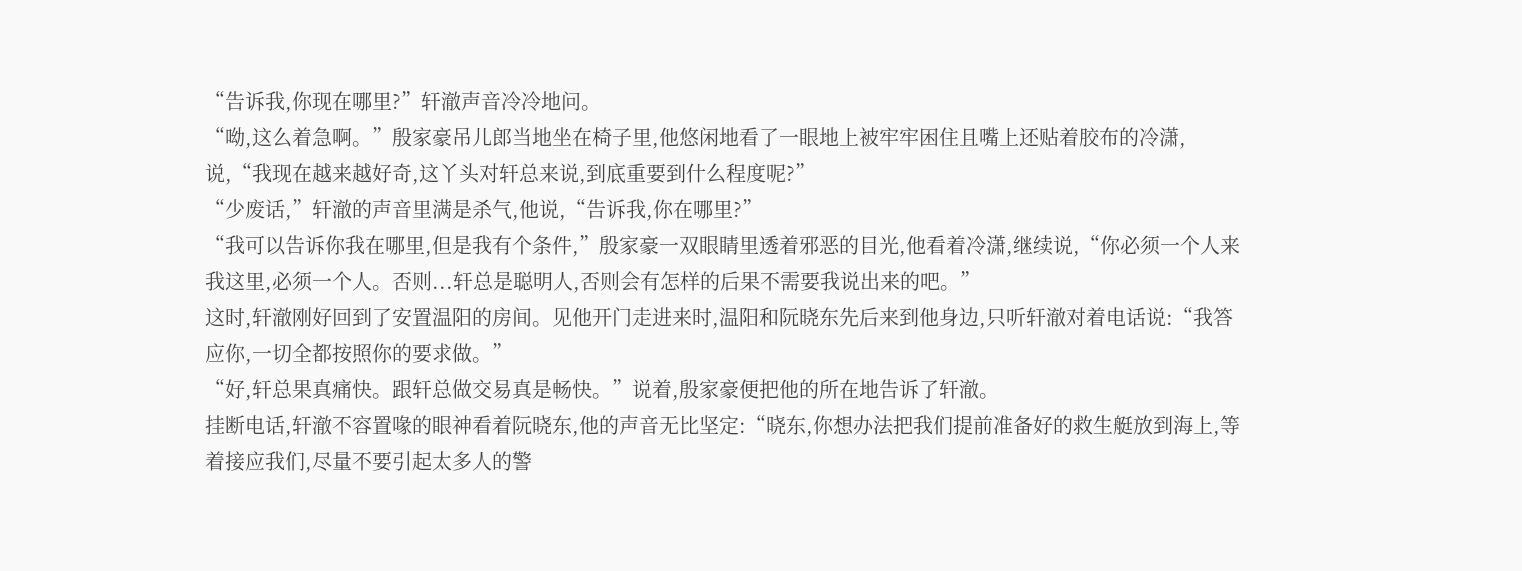“告诉我,你现在哪里?”轩澈声音冷冷地问。
“呦,这么着急啊。”殷家豪吊儿郎当地坐在椅子里,他悠闲地看了一眼地上被牢牢困住且嘴上还贴着胶布的冷潇,说,“我现在越来越好奇,这丫头对轩总来说,到底重要到什么程度呢?”
“少废话,”轩澈的声音里满是杀气,他说,“告诉我,你在哪里?”
“我可以告诉你我在哪里,但是我有个条件,”殷家豪一双眼睛里透着邪恶的目光,他看着冷潇,继续说,“你必须一个人来我这里,必须一个人。否则...轩总是聪明人,否则会有怎样的后果不需要我说出来的吧。”
这时,轩澈刚好回到了安置温阳的房间。见他开门走进来时,温阳和阮晓东先后来到他身边,只听轩澈对着电话说:“我答应你,一切全都按照你的要求做。”
“好,轩总果真痛快。跟轩总做交易真是畅快。”说着,殷家豪便把他的所在地告诉了轩澈。
挂断电话,轩澈不容置喙的眼神看着阮晓东,他的声音无比坚定:“晓东,你想办法把我们提前准备好的救生艇放到海上,等着接应我们,尽量不要引起太多人的警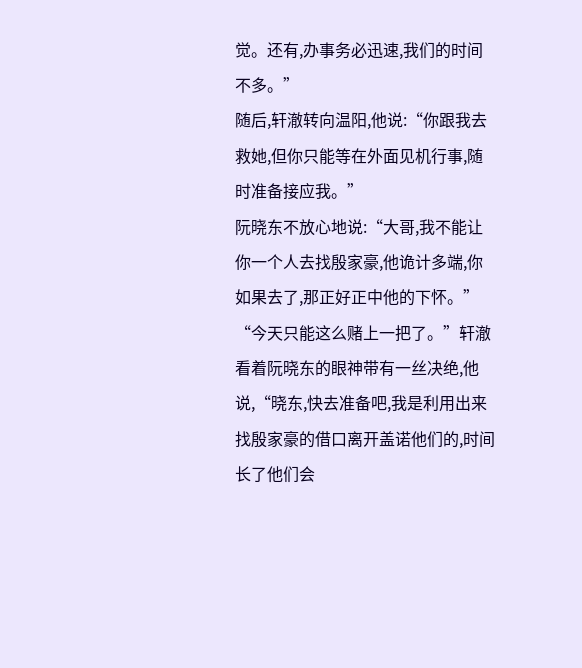觉。还有,办事务必迅速,我们的时间不多。”
随后,轩澈转向温阳,他说:“你跟我去救她,但你只能等在外面见机行事,随时准备接应我。”
阮晓东不放心地说:“大哥,我不能让你一个人去找殷家豪,他诡计多端,你如果去了,那正好正中他的下怀。”
“今天只能这么赌上一把了。”轩澈看着阮晓东的眼神带有一丝决绝,他说,“晓东,快去准备吧,我是利用出来找殷家豪的借口离开盖诺他们的,时间长了他们会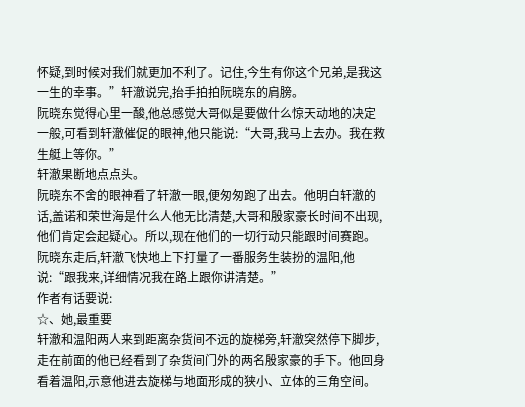怀疑,到时候对我们就更加不利了。记住,今生有你这个兄弟,是我这一生的幸事。”轩澈说完,抬手拍拍阮晓东的肩膀。
阮晓东觉得心里一酸,他总感觉大哥似是要做什么惊天动地的决定一般,可看到轩澈催促的眼神,他只能说:“大哥,我马上去办。我在救生艇上等你。”
轩澈果断地点点头。
阮晓东不舍的眼神看了轩澈一眼,便匆匆跑了出去。他明白轩澈的话,盖诺和荣世海是什么人他无比清楚,大哥和殷家豪长时间不出现,他们肯定会起疑心。所以,现在他们的一切行动只能跟时间赛跑。
阮晓东走后,轩澈飞快地上下打量了一番服务生装扮的温阳,他说:“跟我来,详细情况我在路上跟你讲清楚。”
作者有话要说:
☆、她,最重要
轩澈和温阳两人来到距离杂货间不远的旋梯旁,轩澈突然停下脚步,走在前面的他已经看到了杂货间门外的两名殷家豪的手下。他回身看着温阳,示意他进去旋梯与地面形成的狭小、立体的三角空间。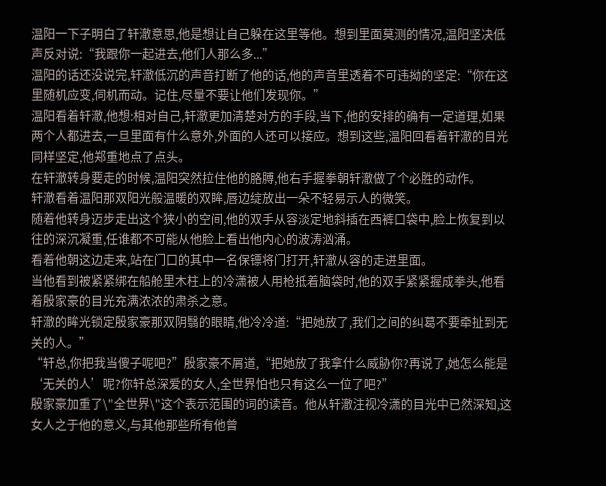温阳一下子明白了轩澈意思,他是想让自己躲在这里等他。想到里面莫测的情况,温阳坚决低声反对说:“我跟你一起进去,他们人那么多...”
温阳的话还没说完,轩澈低沉的声音打断了他的话,他的声音里透着不可违拗的坚定:“你在这里随机应变,伺机而动。记住,尽量不要让他们发现你。”
温阳看着轩澈,他想:相对自己,轩澈更加清楚对方的手段,当下,他的安排的确有一定道理,如果两个人都进去,一旦里面有什么意外,外面的人还可以接应。想到这些,温阳回看着轩澈的目光同样坚定,他郑重地点了点头。
在轩澈转身要走的时候,温阳突然拉住他的胳膊,他右手握拳朝轩澈做了个必胜的动作。
轩澈看着温阳那双阳光般温暖的双眸,唇边绽放出一朵不轻易示人的微笑。
随着他转身迈步走出这个狭小的空间,他的双手从容淡定地斜插在西裤口袋中,脸上恢复到以往的深沉凝重,任谁都不可能从他脸上看出他内心的波涛汹涌。
看着他朝这边走来,站在门口的其中一名保镖将门打开,轩澈从容的走进里面。
当他看到被紧紧绑在船舱里木柱上的冷潇被人用枪抵着脑袋时,他的双手紧紧握成拳头,他看着殷家豪的目光充满浓浓的肃杀之意。
轩澈的眸光锁定殷家豪那双阴翳的眼睛,他冷冷道:“把她放了,我们之间的纠葛不要牵扯到无关的人。”
“轩总,你把我当傻子呢吧?”殷家豪不屑道,“把她放了我拿什么威胁你?再说了,她怎么能是‘无关的人’呢?你轩总深爱的女人,全世界怕也只有这么一位了吧?”
殷家豪加重了\"全世界\"这个表示范围的词的读音。他从轩澈注视冷潇的目光中已然深知,这女人之于他的意义,与其他那些所有他曾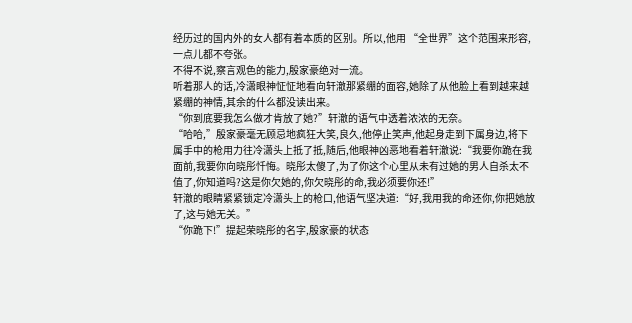经历过的国内外的女人都有着本质的区别。所以,他用 “全世界”这个范围来形容,一点儿都不夸张。
不得不说,察言观色的能力,殷家豪绝对一流。
听着那人的话,冷潇眼神怔怔地看向轩澈那紧绷的面容,她除了从他脸上看到越来越紧绷的神情,其余的什么都没读出来。
“你到底要我怎么做才肯放了她?”轩澈的语气中透着浓浓的无奈。
“哈哈,”殷家豪毫无顾忌地疯狂大笑,良久,他停止笑声,他起身走到下属身边,将下属手中的枪用力往冷潇头上抵了抵,随后,他眼神凶恶地看着轩澈说:“我要你跪在我面前,我要你向晓彤忏悔。晓彤太傻了,为了你这个心里从未有过她的男人自杀太不值了,你知道吗?这是你欠她的,你欠晓彤的命,我必须要你还!”
轩澈的眼睛紧紧锁定冷潇头上的枪口,他语气坚决道:“好,我用我的命还你,你把她放了,这与她无关。”
“你跪下!”提起荣晓彤的名字,殷家豪的状态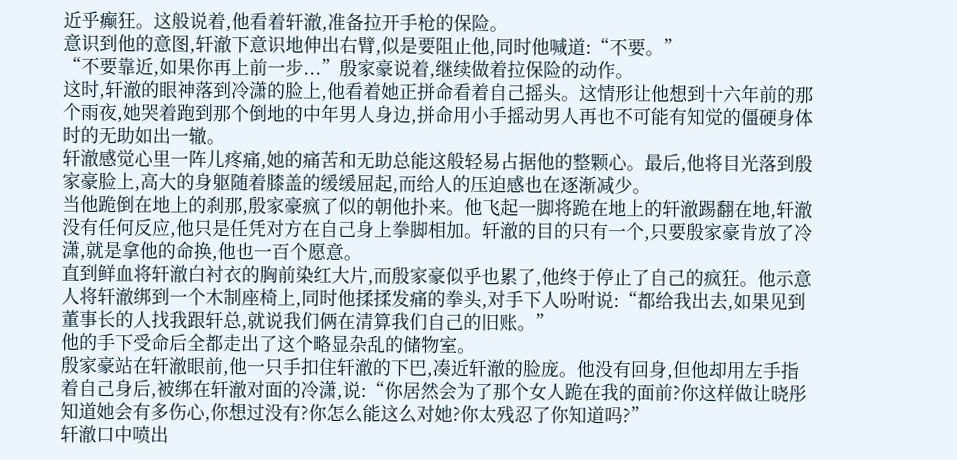近乎癫狂。这般说着,他看着轩澈,准备拉开手枪的保险。
意识到他的意图,轩澈下意识地伸出右臂,似是要阻止他,同时他喊道:“不要。”
“不要靠近,如果你再上前一步...”殷家豪说着,继续做着拉保险的动作。
这时,轩澈的眼神落到冷潇的脸上,他看着她正拼命看着自己摇头。这情形让他想到十六年前的那个雨夜,她哭着跑到那个倒地的中年男人身边,拼命用小手摇动男人再也不可能有知觉的僵硬身体时的无助如出一辙。
轩澈感觉心里一阵儿疼痛,她的痛苦和无助总能这般轻易占据他的整颗心。最后,他将目光落到殷家豪脸上,高大的身躯随着膝盖的缓缓屈起,而给人的压迫感也在逐渐减少。
当他跪倒在地上的刹那,殷家豪疯了似的朝他扑来。他飞起一脚将跪在地上的轩澈踢翻在地,轩澈没有任何反应,他只是任凭对方在自己身上拳脚相加。轩澈的目的只有一个,只要殷家豪肯放了冷潇,就是拿他的命换,他也一百个愿意。
直到鲜血将轩澈白衬衣的胸前染红大片,而殷家豪似乎也累了,他终于停止了自己的疯狂。他示意人将轩澈绑到一个木制座椅上,同时他揉揉发痛的拳头,对手下人吩咐说:“都给我出去,如果见到董事长的人找我跟轩总,就说我们俩在清算我们自己的旧账。”
他的手下受命后全都走出了这个略显杂乱的储物室。
殷家豪站在轩澈眼前,他一只手扣住轩澈的下巴,凑近轩澈的脸庞。他没有回身,但他却用左手指着自己身后,被绑在轩澈对面的冷潇,说:“你居然会为了那个女人跪在我的面前?你这样做让晓彤知道她会有多伤心,你想过没有?你怎么能这么对她?你太残忍了你知道吗?”
轩澈口中喷出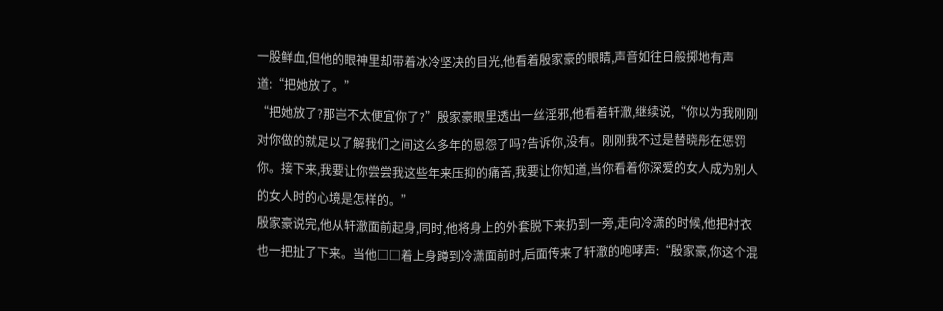一股鲜血,但他的眼神里却带着冰冷坚决的目光,他看着殷家豪的眼睛,声音如往日般掷地有声道:“把她放了。”
“把她放了?那岂不太便宜你了?”殷家豪眼里透出一丝淫邪,他看着轩澈,继续说,“你以为我刚刚对你做的就足以了解我们之间这么多年的恩怨了吗?告诉你,没有。刚刚我不过是替晓彤在惩罚你。接下来,我要让你尝尝我这些年来压抑的痛苦,我要让你知道,当你看着你深爱的女人成为别人的女人时的心境是怎样的。”
殷家豪说完,他从轩澈面前起身,同时,他将身上的外套脱下来扔到一旁,走向冷潇的时候,他把衬衣也一把扯了下来。当他□□着上身蹲到冷潇面前时,后面传来了轩澈的咆哮声:“殷家豪,你这个混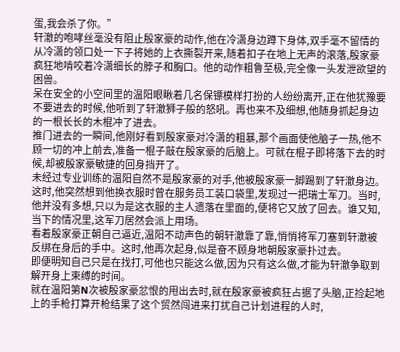蛋,我会杀了你。”
轩澈的咆哮丝毫没有阻止殷家豪的动作,他在冷潇身边蹲下身体,双手毫不留情的从冷潇的领口处一下子将她的上衣撕裂开来,随着扣子在地上无声的滚落,殷家豪疯狂地啃咬着冷潇细长的脖子和胸口。他的动作粗鲁至极,完全像一头发泄欲望的困兽。
呆在安全的小空间里的温阳眼瞅着几名保镖模样打扮的人纷纷离开,正在他犹豫要不要进去的时候,他听到了轩澈狮子般的怒吼。再也来不及细想,他随身抓起身边的一根长长的木棍冲了进去。
推门进去的一瞬间,他刚好看到殷家豪对冷潇的粗暴,那个画面使他脑子一热,他不顾一切的冲上前去,准备一棍子敲在殷家豪的后脑上。可就在棍子即将落下去的时候,却被殷家豪敏捷的回身挡开了。
未经过专业训练的温阳自然不是殷家豪的对手,他被殷家豪一脚踢到了轩澈身边。这时,他突然想到他换衣服时曾在服务员工装口袋里,发现过一把瑞士军刀。当时,他并没有多想,只以为是这衣服的主人遗落在里面的,便将它又放了回去。谁又知,当下的情况里,这军刀居然会派上用场。
看着殷家豪正朝自己逼近,温阳不动声色的朝轩澈靠了靠,悄悄将军刀塞到轩澈被反绑在身后的手中。这时,他再次起身,似是奋不顾身地朝殷家豪扑过去。
即便明知自己只是在找打,可他也只能这么做,因为只有这么做,才能为轩澈争取到解开身上束缚的时间。
就在温阳第N次被殷家豪忿恨的甩出去时,就在殷家豪被疯狂占据了头脑,正捡起地上的手枪打算开枪结果了这个贸然闯进来打扰自己计划进程的人时,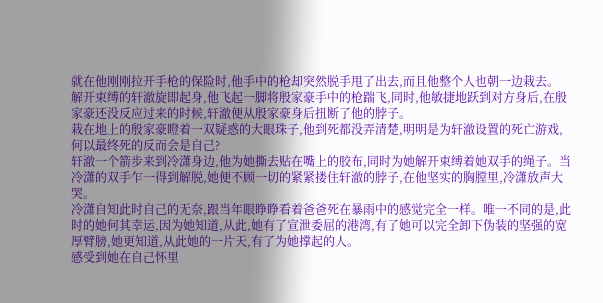就在他刚刚拉开手枪的保险时,他手中的枪却突然脱手甩了出去,而且他整个人也朝一边栽去。
解开束缚的轩澈旋即起身,他飞起一脚将殷家豪手中的枪踹飞,同时,他敏捷地跃到对方身后,在殷家豪还没反应过来的时候,轩澈便从殷家豪身后扭断了他的脖子。
栽在地上的殷家豪瞪着一双疑惑的大眼珠子,他到死都没弄清楚,明明是为轩澈设置的死亡游戏,何以最终死的反而会是自己?
轩澈一个箭步来到冷潇身边,他为她撕去贴在嘴上的胶布,同时为她解开束缚着她双手的绳子。当冷潇的双手乍一得到解脱,她便不顾一切的紧紧搂住轩澈的脖子,在他坚实的胸膛里,冷潇放声大哭。
冷潇自知此时自己的无奈,跟当年眼睁睁看着爸爸死在暴雨中的感觉完全一样。唯一不同的是,此时的她何其幸运,因为她知道,从此,她有了宣泄委屈的港湾,有了她可以完全卸下伪装的坚强的宽厚臂膀,她更知道,从此她的一片天,有了为她撑起的人。
感受到她在自己怀里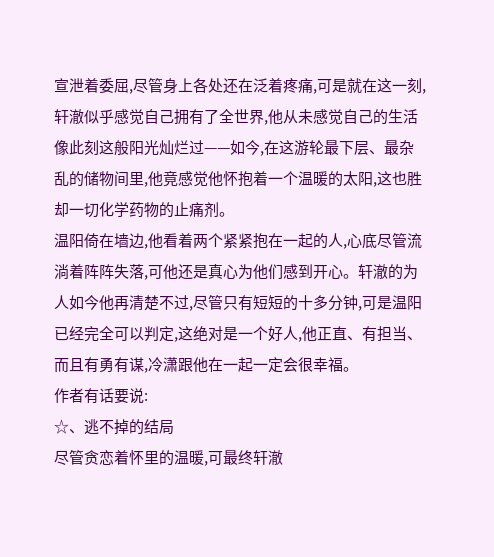宣泄着委屈,尽管身上各处还在泛着疼痛,可是就在这一刻,轩澈似乎感觉自己拥有了全世界,他从未感觉自己的生活像此刻这般阳光灿烂过——如今,在这游轮最下层、最杂乱的储物间里,他竟感觉他怀抱着一个温暖的太阳,这也胜却一切化学药物的止痛剂。
温阳倚在墙边,他看着两个紧紧抱在一起的人,心底尽管流淌着阵阵失落,可他还是真心为他们感到开心。轩澈的为人如今他再清楚不过,尽管只有短短的十多分钟,可是温阳已经完全可以判定,这绝对是一个好人,他正直、有担当、而且有勇有谋,冷潇跟他在一起一定会很幸福。
作者有话要说:
☆、逃不掉的结局
尽管贪恋着怀里的温暖,可最终轩澈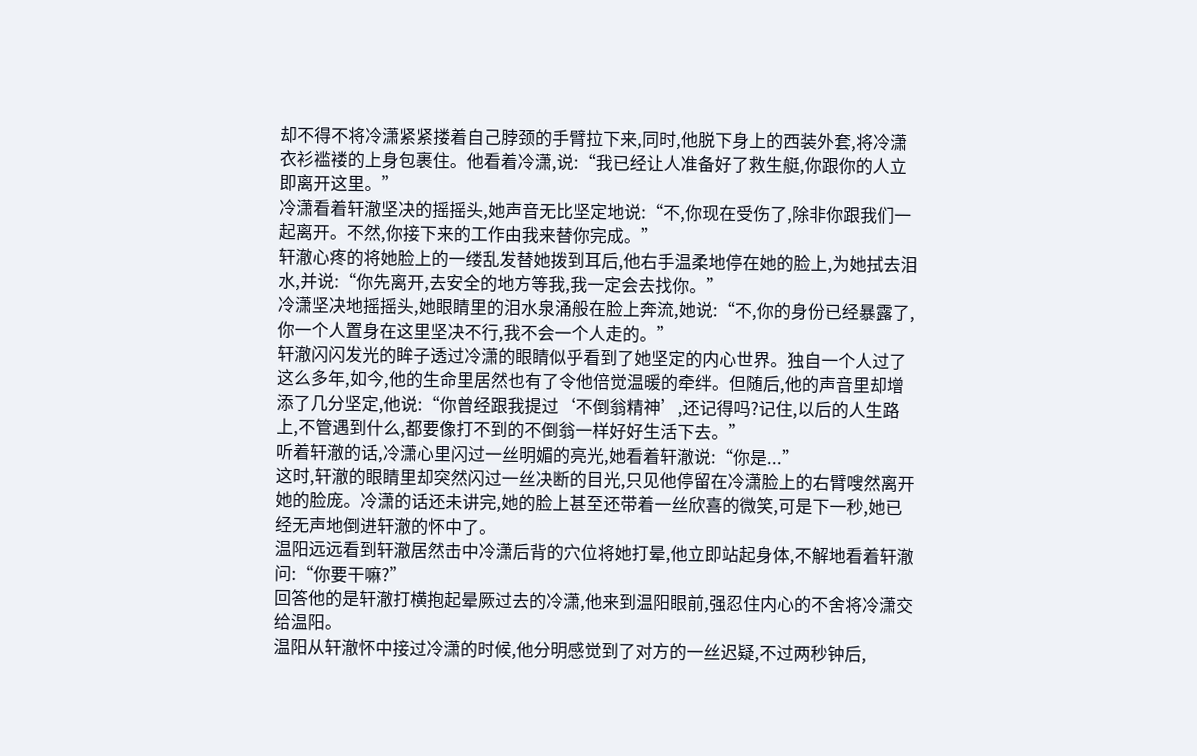却不得不将冷潇紧紧搂着自己脖颈的手臂拉下来,同时,他脱下身上的西装外套,将冷潇衣衫褴褛的上身包裹住。他看着冷潇,说:“我已经让人准备好了救生艇,你跟你的人立即离开这里。”
冷潇看着轩澈坚决的摇摇头,她声音无比坚定地说:“不,你现在受伤了,除非你跟我们一起离开。不然,你接下来的工作由我来替你完成。”
轩澈心疼的将她脸上的一缕乱发替她拨到耳后,他右手温柔地停在她的脸上,为她拭去泪水,并说:“你先离开,去安全的地方等我,我一定会去找你。”
冷潇坚决地摇摇头,她眼睛里的泪水泉涌般在脸上奔流,她说:“不,你的身份已经暴露了,你一个人置身在这里坚决不行,我不会一个人走的。”
轩澈闪闪发光的眸子透过冷潇的眼睛似乎看到了她坚定的内心世界。独自一个人过了这么多年,如今,他的生命里居然也有了令他倍觉温暖的牵绊。但随后,他的声音里却增添了几分坚定,他说:“你曾经跟我提过‘不倒翁精神’,还记得吗?记住,以后的人生路上,不管遇到什么,都要像打不到的不倒翁一样好好生活下去。”
听着轩澈的话,冷潇心里闪过一丝明媚的亮光,她看着轩澈说:“你是...”
这时,轩澈的眼睛里却突然闪过一丝决断的目光,只见他停留在冷潇脸上的右臂嗖然离开她的脸庞。冷潇的话还未讲完,她的脸上甚至还带着一丝欣喜的微笑,可是下一秒,她已经无声地倒进轩澈的怀中了。
温阳远远看到轩澈居然击中冷潇后背的穴位将她打晕,他立即站起身体,不解地看着轩澈问:“你要干嘛?”
回答他的是轩澈打横抱起晕厥过去的冷潇,他来到温阳眼前,强忍住内心的不舍将冷潇交给温阳。
温阳从轩澈怀中接过冷潇的时候,他分明感觉到了对方的一丝迟疑,不过两秒钟后,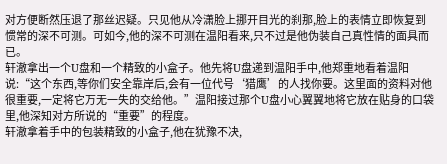对方便断然压退了那丝迟疑。只见他从冷潇脸上挪开目光的刹那,脸上的表情立即恢复到惯常的深不可测。可如今,他的深不可测在温阳看来,只不过是他伪装自己真性情的面具而已。
轩澈拿出一个U盘和一个精致的小盒子。他先将U盘递到温阳手中,他郑重地看着温阳说:“这个东西,等你们安全靠岸后,会有一位代号‘猎鹰’的人找你要。这里面的资料对他很重要,一定将它万无一失的交给他。”温阳接过那个U盘小心翼翼地将它放在贴身的口袋里,他深知对方所说的“重要”的程度。
轩澈拿着手中的包装精致的小盒子,他在犹豫不决,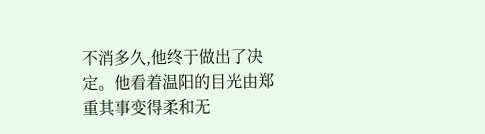不消多久,他终于做出了决定。他看着温阳的目光由郑重其事变得柔和无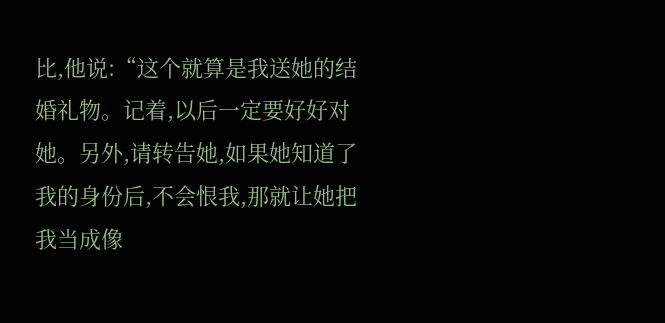比,他说:“这个就算是我送她的结婚礼物。记着,以后一定要好好对她。另外,请转告她,如果她知道了我的身份后,不会恨我,那就让她把我当成像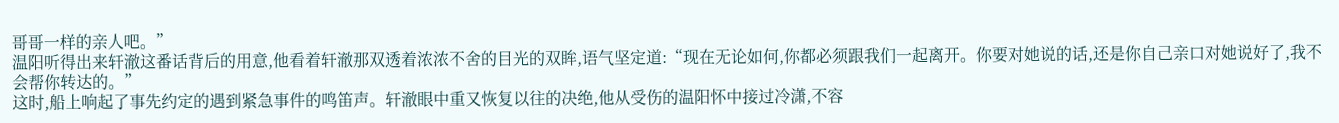哥哥一样的亲人吧。”
温阳听得出来轩澈这番话背后的用意,他看着轩澈那双透着浓浓不舍的目光的双眸,语气坚定道:“现在无论如何,你都必须跟我们一起离开。你要对她说的话,还是你自己亲口对她说好了,我不会帮你转达的。”
这时,船上响起了事先约定的遇到紧急事件的鸣笛声。轩澈眼中重又恢复以往的决绝,他从受伤的温阳怀中接过冷潇,不容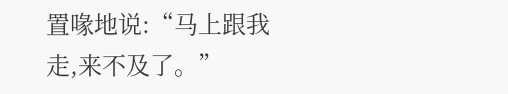置喙地说:“马上跟我走,来不及了。”